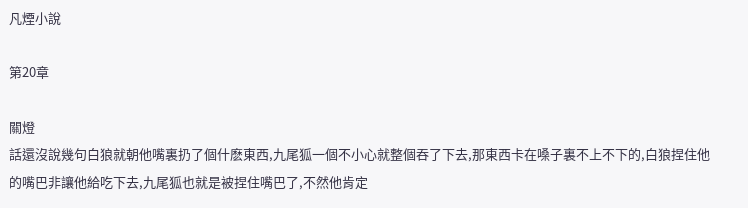凡煙小說

第20章

關燈
話還沒說幾句白狼就朝他嘴裏扔了個什麽東西,九尾狐一個不小心就整個吞了下去,那東西卡在嗓子裏不上不下的,白狼捏住他的嘴巴非讓他給吃下去,九尾狐也就是被捏住嘴巴了,不然他肯定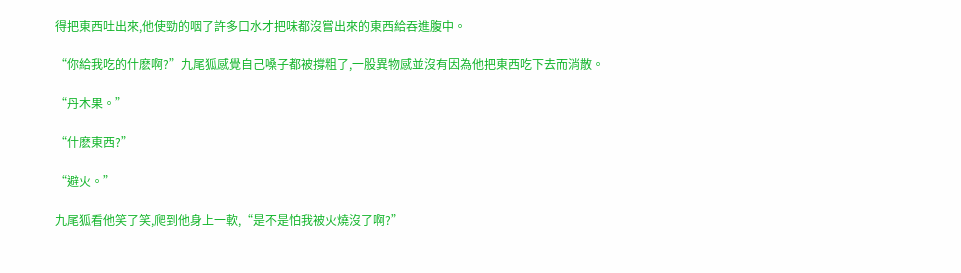得把東西吐出來,他使勁的咽了許多口水才把味都沒嘗出來的東西給吞進腹中。

“你給我吃的什麽啊?”九尾狐感覺自己嗓子都被撐粗了,一股異物感並沒有因為他把東西吃下去而消散。

“丹木果。”

“什麽東西?”

“避火。”

九尾狐看他笑了笑,爬到他身上一軟,“是不是怕我被火燒沒了啊?”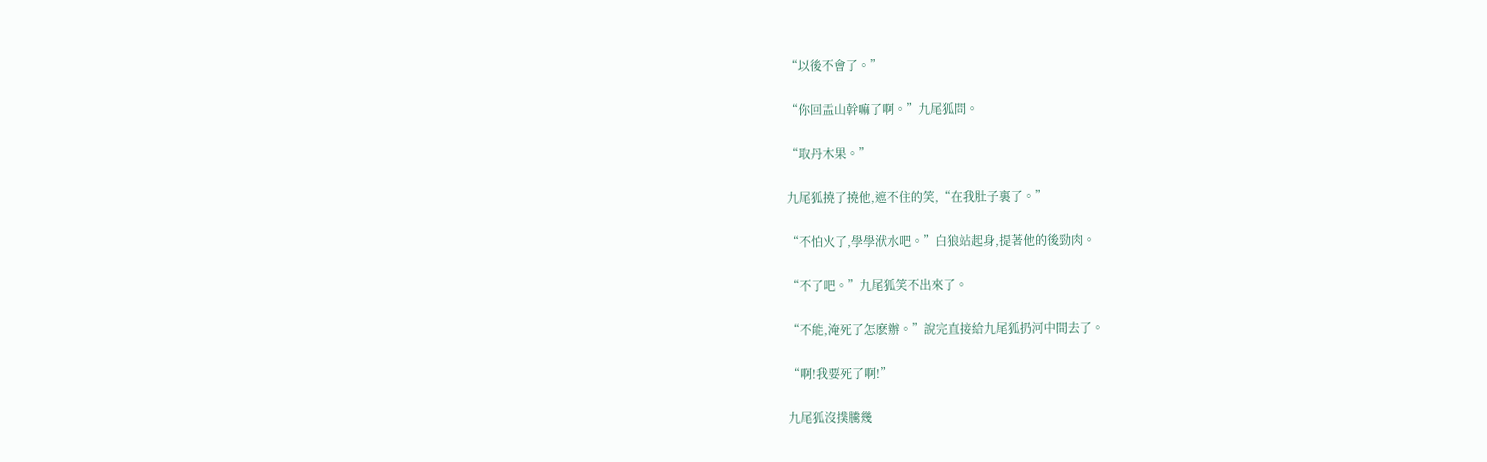“以後不會了。”

“你回盂山幹嘛了啊。”九尾狐問。

“取丹木果。”

九尾狐撓了撓他,遮不住的笑,“在我肚子裏了。”

“不怕火了,學學洑水吧。”白狼站起身,提著他的後勁肉。

“不了吧。”九尾狐笑不出來了。

“不能,淹死了怎麽辦。”說完直接給九尾狐扔河中間去了。

“啊!我要死了啊!”

九尾狐沒撲騰幾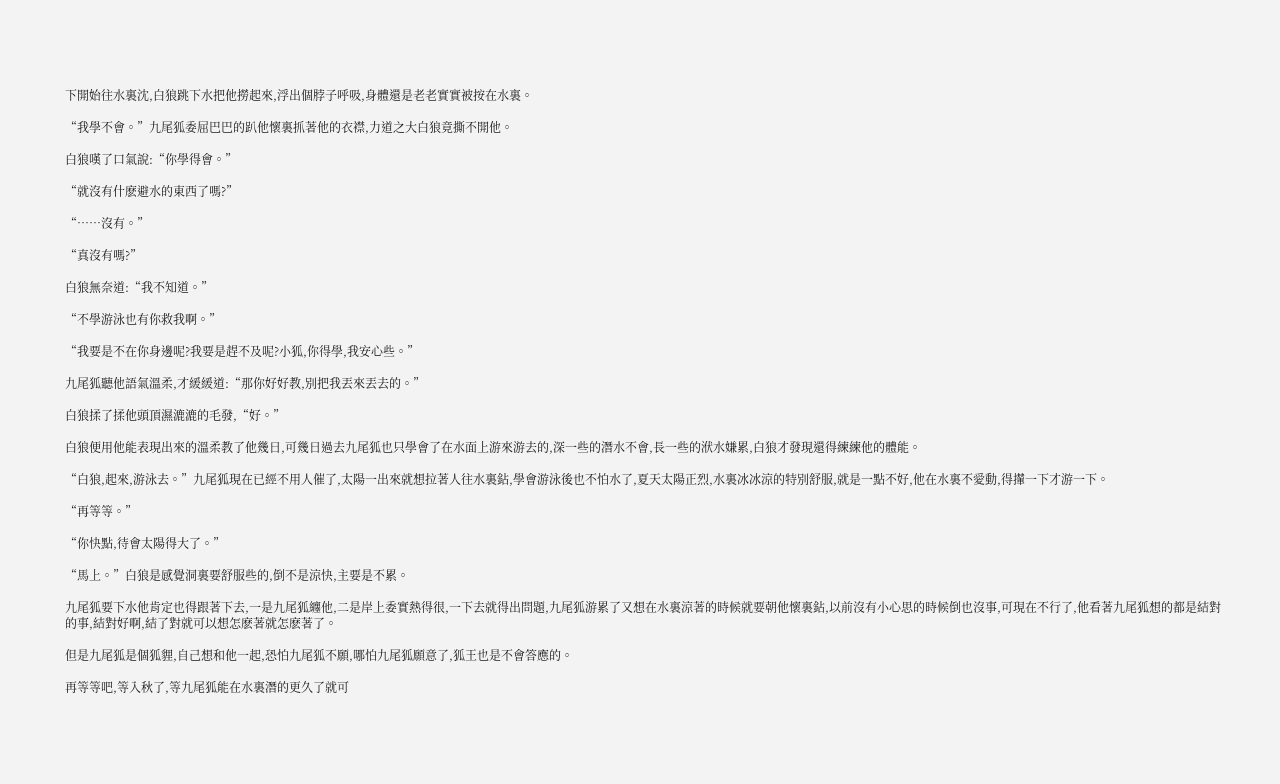下開始往水裏沈,白狼跳下水把他撈起來,浮出個脖子呼吸,身體還是老老實實被按在水裏。

“我學不會。”九尾狐委屈巴巴的趴他懷裏抓著他的衣襟,力道之大白狼竟撕不開他。

白狼嘆了口氣說:“你學得會。”

“就沒有什麽避水的東西了嗎?”

“……沒有。”

“真沒有嗎?”

白狼無奈道:“我不知道。”

“不學游泳也有你救我啊。”

“我要是不在你身邊呢?我要是趕不及呢?小狐,你得學,我安心些。”

九尾狐聽他語氣溫柔,才緩緩道:“那你好好教,別把我丟來丟去的。”

白狼揉了揉他頭頂濕漉漉的毛發,“好。”

白狼便用他能表現出來的溫柔教了他幾日,可幾日過去九尾狐也只學會了在水面上游來游去的,深一些的潛水不會,長一些的洑水嫌累,白狼才發現還得練練他的體能。

“白狼,起來,游泳去。”九尾狐現在已經不用人催了,太陽一出來就想拉著人往水裏鉆,學會游泳後也不怕水了,夏天太陽正烈,水裏冰冰涼的特別舒服,就是一點不好,他在水裏不愛動,得攆一下才游一下。

“再等等。”

“你快點,待會太陽得大了。”

“馬上。”白狼是感覺洞裏要舒服些的,倒不是涼快,主要是不累。

九尾狐要下水他肯定也得跟著下去,一是九尾狐纏他,二是岸上委實熱得很,一下去就得出問題,九尾狐游累了又想在水裏涼著的時候就要朝他懷裏鉆,以前沒有小心思的時候倒也沒事,可現在不行了,他看著九尾狐想的都是結對的事,結對好啊,結了對就可以想怎麽著就怎麽著了。

但是九尾狐是個狐貍,自己想和他一起,恐怕九尾狐不願,哪怕九尾狐願意了,狐王也是不會答應的。

再等等吧,等入秋了,等九尾狐能在水裏潛的更久了就可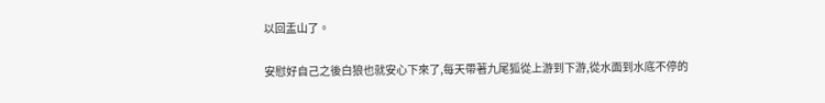以回盂山了。

安慰好自己之後白狼也就安心下來了,每天帶著九尾狐從上游到下游,從水面到水底不停的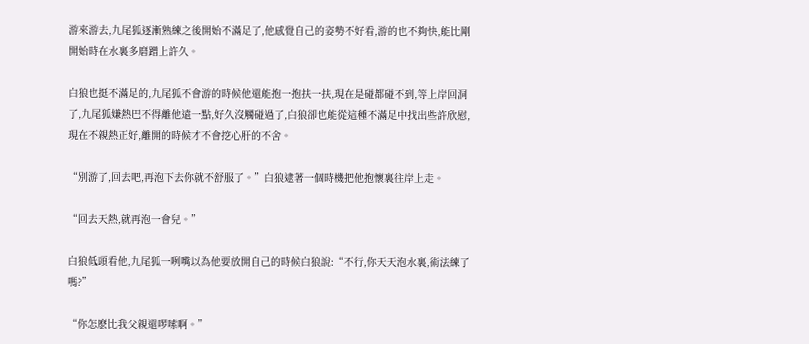游來游去,九尾狐逐漸熟練之後開始不滿足了,他感覺自己的姿勢不好看,游的也不夠快,能比剛開始時在水裏多磨蹭上許久。

白狼也挺不滿足的,九尾狐不會游的時候他還能抱一抱扶一扶,現在是碰都碰不到,等上岸回洞了,九尾狐嫌熱巴不得離他遠一點,好久沒觸碰過了,白狼卻也能從這種不滿足中找出些許欣慰,現在不親熱正好,離開的時候才不會挖心肝的不舍。

“別游了,回去吧,再泡下去你就不舒服了。”白狼逮著一個時機把他抱懷裏往岸上走。

“回去天熱,就再泡一會兒。”

白狼低頭看他,九尾狐一咧嘴以為他要放開自己的時候白狼說:“不行,你天天泡水裏,術法練了嗎?”

“你怎麽比我父親還啰嗦啊。”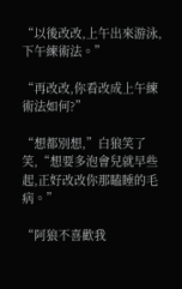“以後改改,上午出來游泳,下午練術法。”

“再改改,你看改成上午練術法如何?”

“想都別想,”白狼笑了笑,“想要多泡會兒就早些起,正好改改你那瞌睡的毛病。”

“阿狼不喜歡我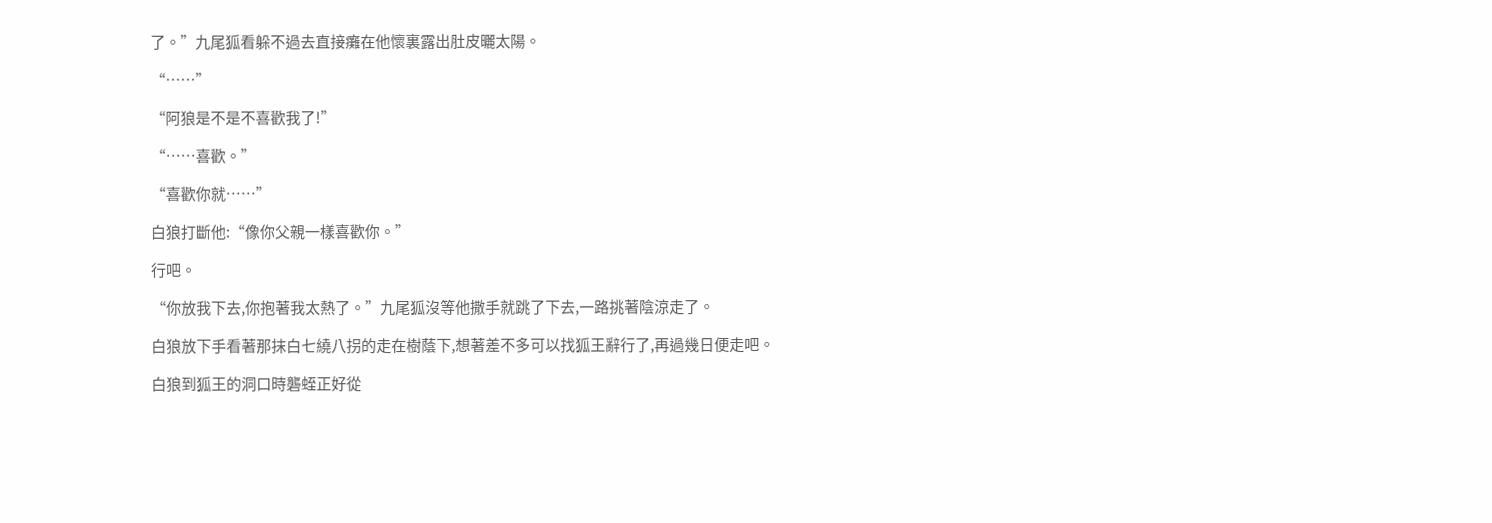了。”九尾狐看躲不過去直接癱在他懷裏露出肚皮曬太陽。

“……”

“阿狼是不是不喜歡我了!”

“……喜歡。”

“喜歡你就……”

白狼打斷他:“像你父親一樣喜歡你。”

行吧。

“你放我下去,你抱著我太熱了。”九尾狐沒等他撒手就跳了下去,一路挑著陰涼走了。

白狼放下手看著那抹白七繞八拐的走在樹蔭下,想著差不多可以找狐王辭行了,再過幾日便走吧。

白狼到狐王的洞口時礱蛭正好從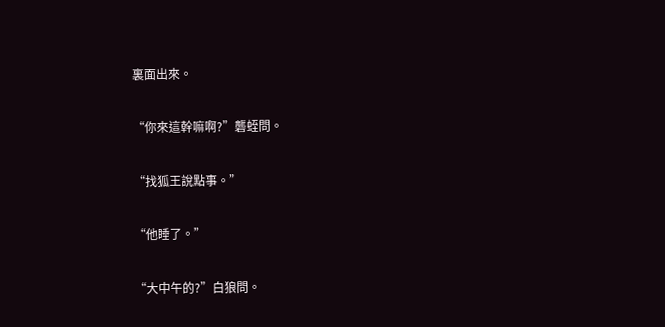裏面出來。

“你來這幹嘛啊?”礱蛭問。

“找狐王說點事。”

“他睡了。”

“大中午的?”白狼問。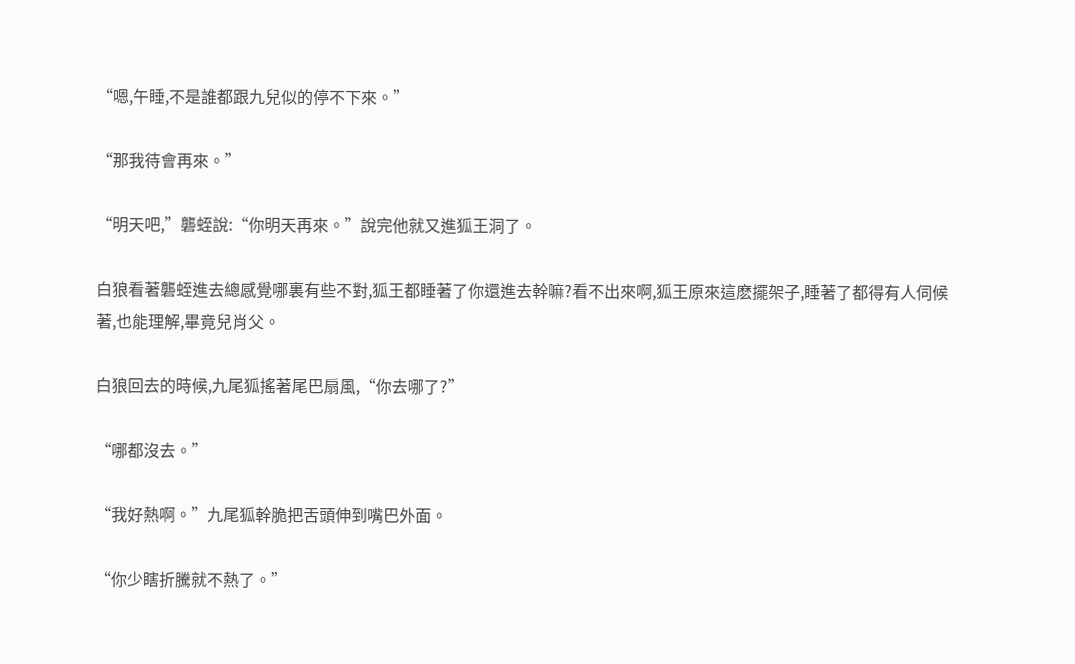“嗯,午睡,不是誰都跟九兒似的停不下來。”

“那我待會再來。”

“明天吧,”礱蛭說:“你明天再來。”說完他就又進狐王洞了。

白狼看著礱蛭進去總感覺哪裏有些不對,狐王都睡著了你還進去幹嘛?看不出來啊,狐王原來這麽擺架子,睡著了都得有人伺候著,也能理解,畢竟兒肖父。

白狼回去的時候,九尾狐搖著尾巴扇風,“你去哪了?”

“哪都沒去。”

“我好熱啊。”九尾狐幹脆把舌頭伸到嘴巴外面。

“你少瞎折騰就不熱了。”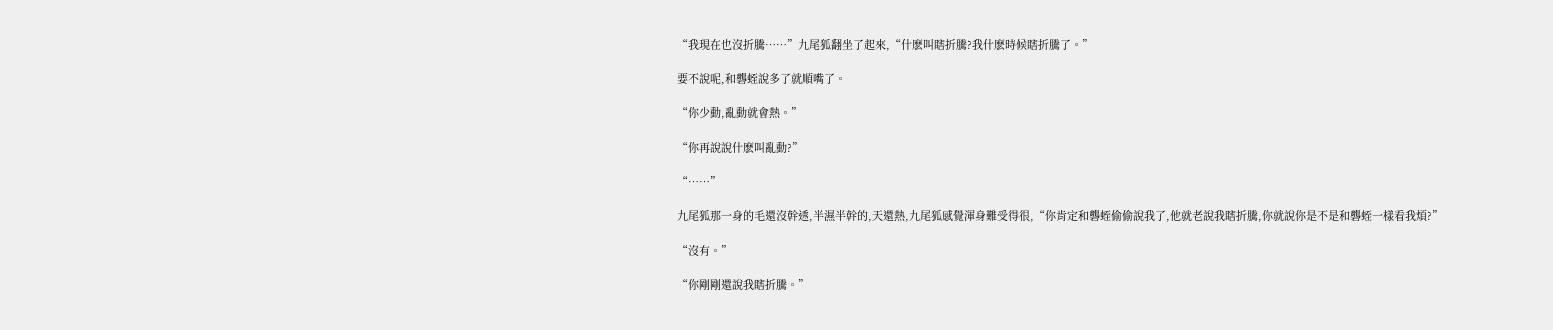“我現在也沒折騰……”九尾狐翻坐了起來,“什麽叫瞎折騰?我什麽時候瞎折騰了。”

要不說呢,和礱蛭說多了就順嘴了。

“你少動,亂動就會熱。”

“你再說說什麽叫亂動?”

“……”

九尾狐那一身的毛還沒幹透,半濕半幹的,天還熱,九尾狐感覺渾身難受得很,“你肯定和礱蛭偷偷說我了,他就老說我瞎折騰,你就說你是不是和礱蛭一樣看我煩?”

“沒有。”

“你剛剛還說我瞎折騰。”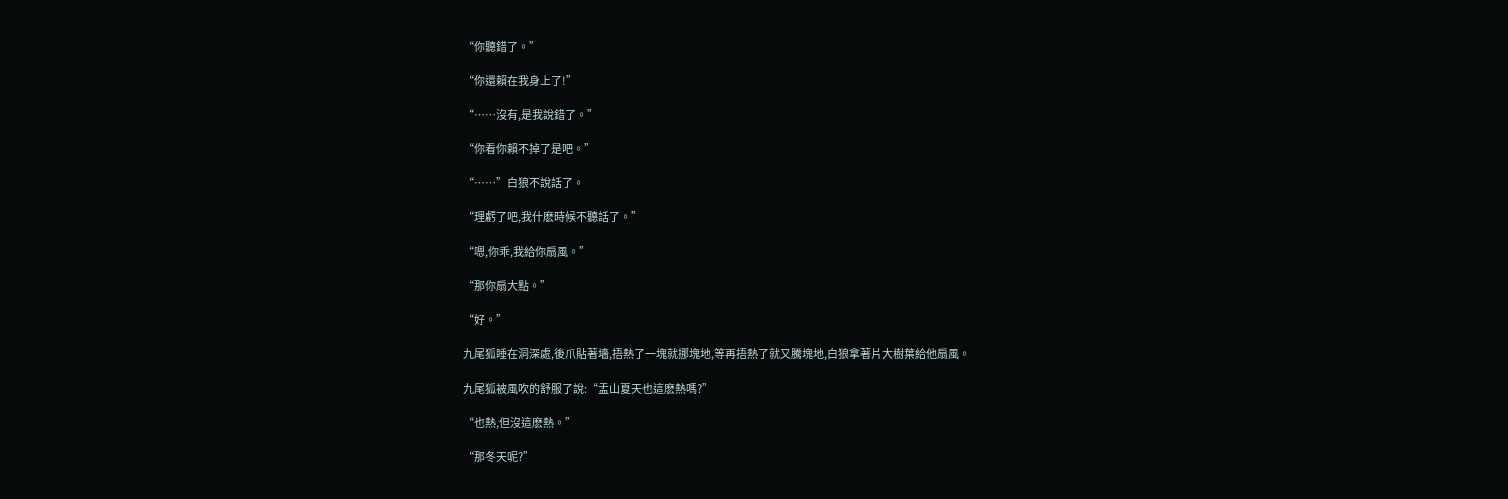“你聽錯了。”

“你還賴在我身上了!”

“……沒有,是我說錯了。”

“你看你賴不掉了是吧。”

“……”白狼不說話了。

“理虧了吧,我什麽時候不聽話了。”

“嗯,你乖,我給你扇風。”

“那你扇大點。”

“好。”

九尾狐睡在洞深處,後爪貼著墻,捂熱了一塊就挪塊地,等再捂熱了就又騰塊地,白狼拿著片大樹葉給他扇風。

九尾狐被風吹的舒服了說:“盂山夏天也這麽熱嗎?”

“也熱,但沒這麽熱。”

“那冬天呢?”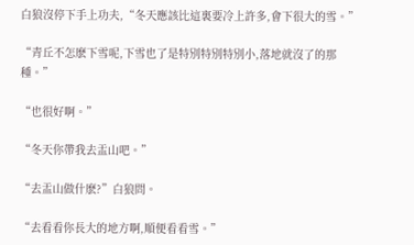白狼沒停下手上功夫,“冬天應該比這裏要冷上許多,會下很大的雪。”

“青丘不怎麽下雪呢,下雪也了是特別特別特別小,落地就沒了的那種。”

“也很好啊。”

“冬天你帶我去盂山吧。”

“去盂山做什麽?”白狼問。

“去看看你長大的地方啊,順便看看雪。”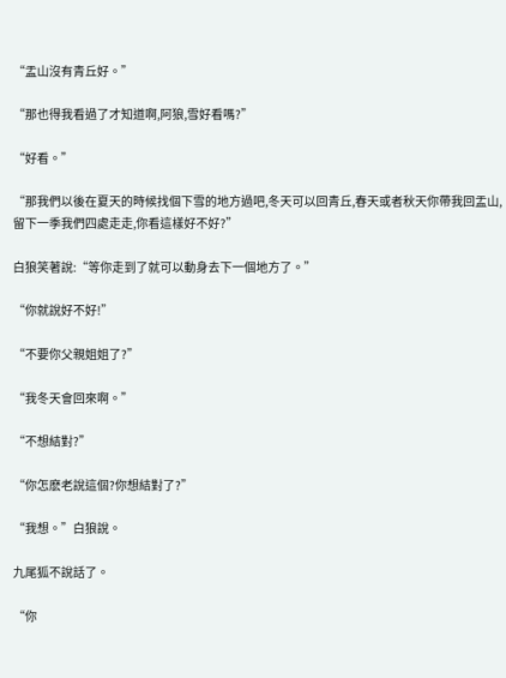“盂山沒有青丘好。”

“那也得我看過了才知道啊,阿狼,雪好看嗎?”

“好看。”

“那我們以後在夏天的時候找個下雪的地方過吧,冬天可以回青丘,春天或者秋天你帶我回盂山,留下一季我們四處走走,你看這樣好不好?”

白狼笑著說:“等你走到了就可以動身去下一個地方了。”

“你就說好不好!”

“不要你父親姐姐了?”

“我冬天會回來啊。”

“不想結對?”

“你怎麽老說這個?你想結對了?”

“我想。”白狼說。

九尾狐不說話了。

“你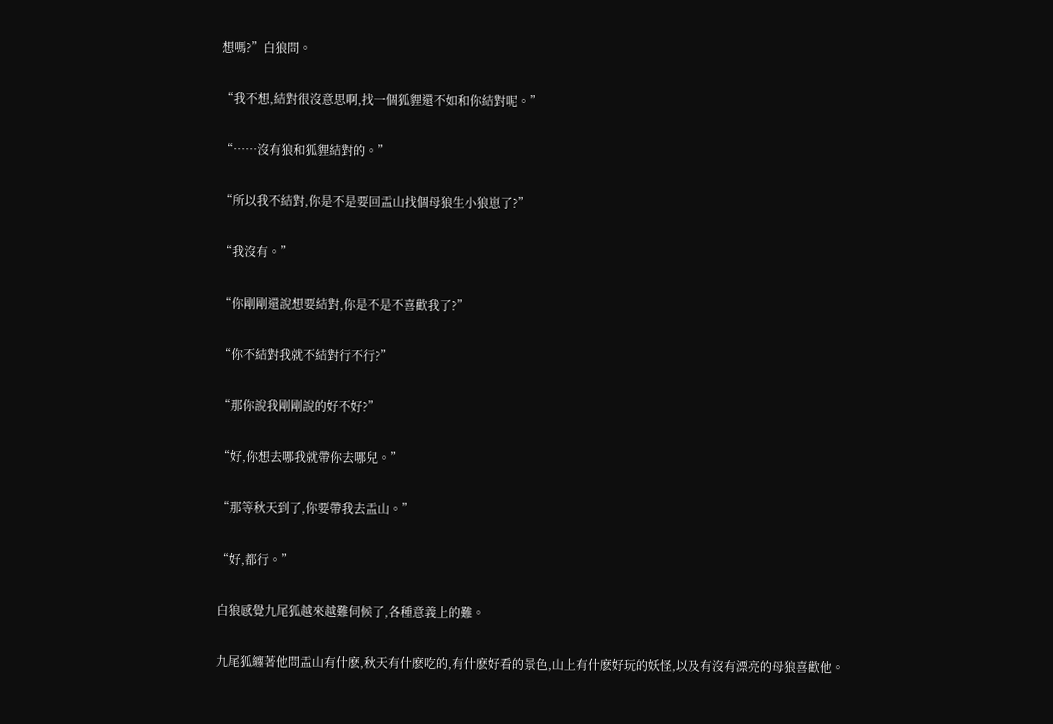想嗎?”白狼問。

“我不想,結對很沒意思啊,找一個狐貍還不如和你結對呢。”

“……沒有狼和狐貍結對的。”

“所以我不結對,你是不是要回盂山找個母狼生小狼崽了?”

“我沒有。”

“你剛剛還說想要結對,你是不是不喜歡我了?”

“你不結對我就不結對行不行?”

“那你說我剛剛說的好不好?”

“好,你想去哪我就帶你去哪兒。”

“那等秋天到了,你要帶我去盂山。”

“好,都行。”

白狼感覺九尾狐越來越難伺候了,各種意義上的難。

九尾狐纏著他問盂山有什麽,秋天有什麽吃的,有什麽好看的景色,山上有什麽好玩的妖怪,以及有沒有漂亮的母狼喜歡他。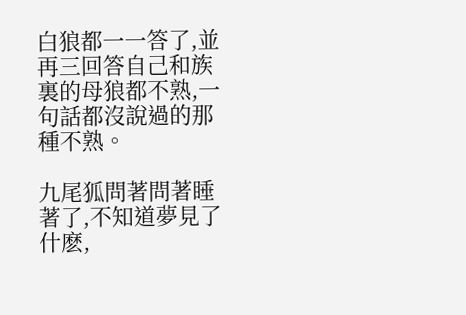白狼都一一答了,並再三回答自己和族裏的母狼都不熟,一句話都沒說過的那種不熟。

九尾狐問著問著睡著了,不知道夢見了什麽,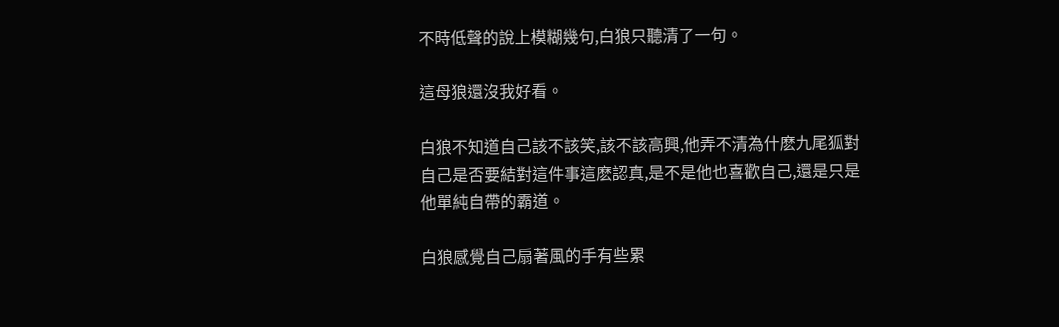不時低聲的說上模糊幾句,白狼只聽清了一句。

這母狼還沒我好看。

白狼不知道自己該不該笑,該不該高興,他弄不清為什麽九尾狐對自己是否要結對這件事這麽認真,是不是他也喜歡自己,還是只是他單純自帶的霸道。

白狼感覺自己扇著風的手有些累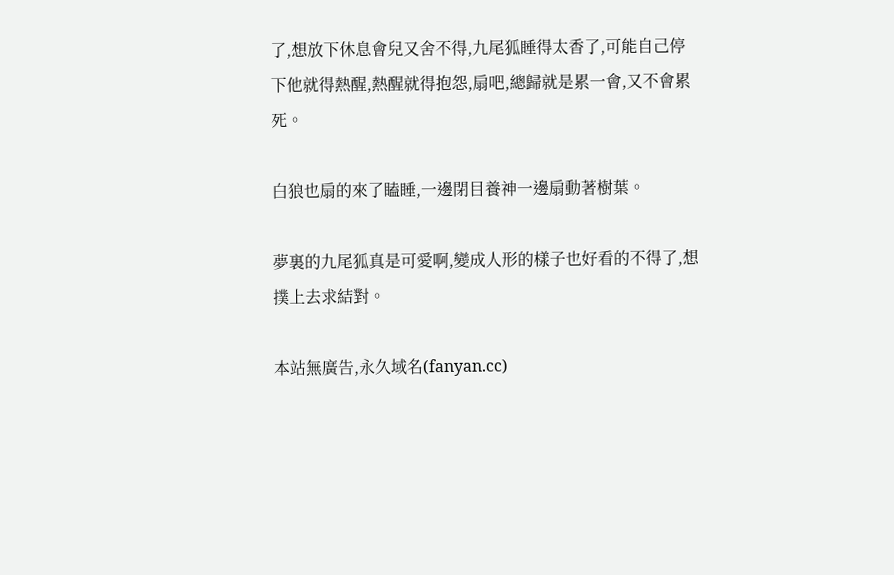了,想放下休息會兒又舍不得,九尾狐睡得太香了,可能自己停下他就得熱醒,熱醒就得抱怨,扇吧,總歸就是累一會,又不會累死。

白狼也扇的來了瞌睡,一邊閉目養神一邊扇動著樹葉。

夢裏的九尾狐真是可愛啊,變成人形的樣子也好看的不得了,想撲上去求結對。

本站無廣告,永久域名(fanyan.cc)